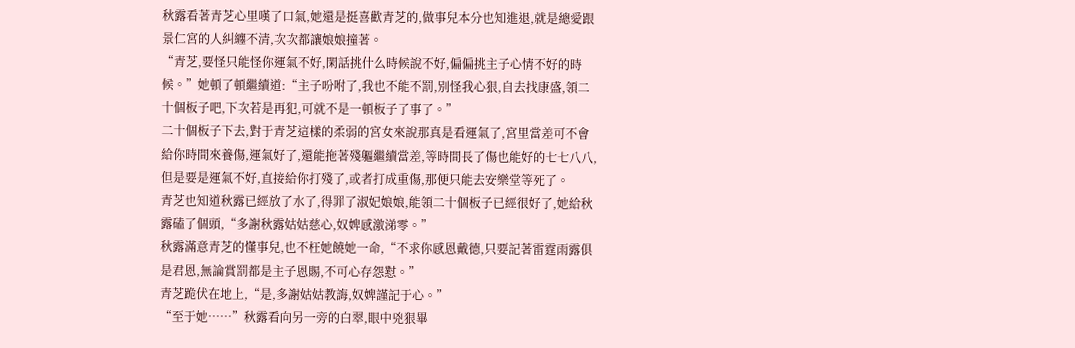秋露看著青芝心里嘆了口氣,她還是挺喜歡青芝的,做事兒本分也知進退,就是總愛跟景仁宮的人糾纏不清,次次都讓娘娘撞著。
“青芝,要怪只能怪你運氣不好,閑話挑什么時候說不好,偏偏挑主子心情不好的時候。”她頓了頓繼續道:“主子吩咐了,我也不能不罰,別怪我心狠,自去找康盛,領二十個板子吧,下次若是再犯,可就不是一頓板子了事了。”
二十個板子下去,對于青芝這樣的柔弱的宮女來說那真是看運氣了,宮里當差可不會給你時間來養傷,運氣好了,還能拖著殘軀繼續當差,等時間長了傷也能好的七七八八,但是要是運氣不好,直接給你打殘了,或者打成重傷,那便只能去安樂堂等死了。
青芝也知道秋露已經放了水了,得罪了淑妃娘娘,能領二十個板子已經很好了,她給秋露磕了個頭,“多謝秋露姑姑慈心,奴婢感激涕零。”
秋露滿意青芝的懂事兒,也不枉她饒她一命,“不求你感恩戴德,只要記著雷霆雨露俱是君恩,無論賞罰都是主子恩賜,不可心存怨懟。”
青芝跪伏在地上,“是,多謝姑姑教誨,奴婢謹記于心。”
“至于她……”秋露看向另一旁的白翠,眼中兇狠畢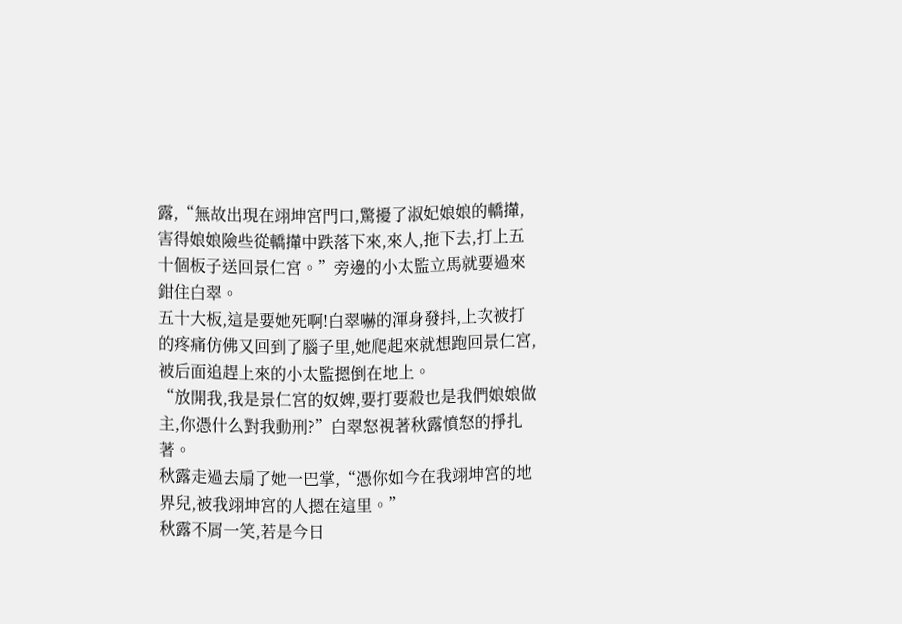露,“無故出現在翊坤宮門口,驚擾了淑妃娘娘的轎攆,害得娘娘險些從轎攆中跌落下來,來人,拖下去,打上五十個板子送回景仁宮。”旁邊的小太監立馬就要過來鉗住白翠。
五十大板,這是要她死啊!白翠嚇的渾身發抖,上次被打的疼痛仿佛又回到了腦子里,她爬起來就想跑回景仁宮,被后面追趕上來的小太監摁倒在地上。
“放開我,我是景仁宮的奴婢,要打要殺也是我們娘娘做主,你憑什么對我動刑?”白翠怒視著秋露憤怒的掙扎著。
秋露走過去扇了她一巴掌,“憑你如今在我翊坤宮的地界兒,被我翊坤宮的人摁在這里。”
秋露不屑一笑,若是今日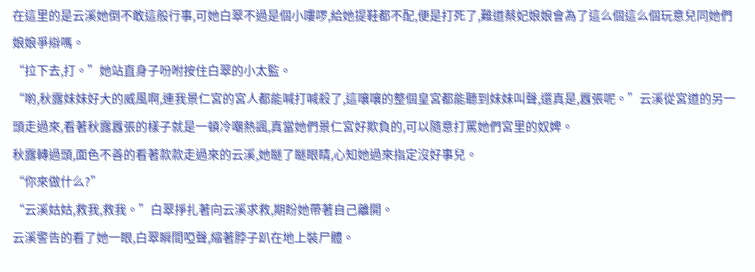在這里的是云溪她倒不敢這般行事,可她白翠不過是個小嘍啰,給她提鞋都不配,便是打死了,難道蔡妃娘娘會為了這么個這么個玩意兒同她們娘娘爭辯嗎。
“拉下去,打。”她站直身子吩咐按住白翠的小太監。
“喲,秋露妹妹好大的威風啊,連我景仁宮的宮人都能喊打喊殺了,這嚷嚷的整個皇宮都能聽到妹妹叫聲,還真是,囂張呢。”云溪從宮道的另一頭走過來,看著秋露囂張的樣子就是一頓冷嘲熱諷,真當她們景仁宮好欺負的,可以隨意打罵她們宮里的奴婢。
秋露轉過頭,面色不善的看著款款走過來的云溪,她瞇了瞇眼睛,心知她過來指定沒好事兒。
“你來做什么?”
“云溪姑姑,救我,救我。”白翠掙扎著向云溪求救,期盼她帶著自己離開。
云溪警告的看了她一眼,白翠瞬間啞聲,縮著脖子趴在地上裝尸體。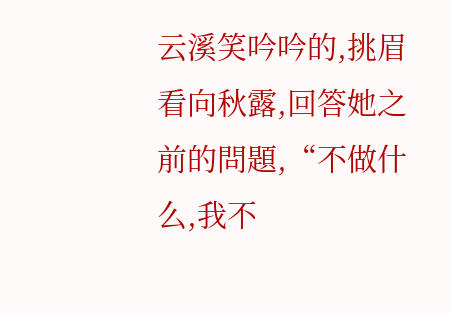云溪笑吟吟的,挑眉看向秋露,回答她之前的問題,“不做什么,我不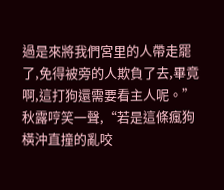過是來將我們宮里的人帶走罷了,免得被旁的人欺負了去,畢竟啊,這打狗還需要看主人呢。”
秋露哼笑一聲,“若是這條瘋狗橫沖直撞的亂咬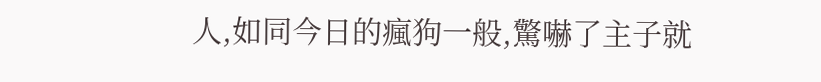人,如同今日的瘋狗一般,驚嚇了主子就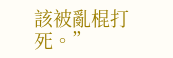該被亂棍打死。”